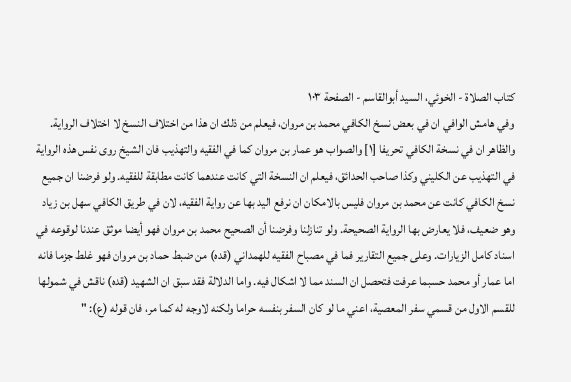كتاب الصلاة - الخوئي، السيد أبوالقاسم - الصفحة ١٠٣
وفي هامش الوافي ان في بعض نسخ الكافي محمد بن مروان، فيعلم من ذلك ان هذا من اختلاف النسخ لا اختلاف الرواية. والظاهر ان في نسخة الكافي تحريفا [١] والصواب هو عمار بن مروان كما في الفقيه والتهذيب فان الشيخ روى نفس هذه الرواية في التهذيب عن الكليني وكذا صاحب الحدائق، فيعلم ان النسخة التي كانت عندهما كانت مطابقة للفقيه. ولو فرضنا ان جميع نسخ الكافي كانت عن محمد بن مروان فليس بالامكان ان نرفع اليد بها عن رواية الفقيه، لان في طريق الكافي سهل بن زياد وهو ضعيف، فلا يعارض بها الرواية الصحيحة. ولو تنازلنا وفرضنا أن الصحيح محمد بن مروان فهو أيضا موثق عندنا لوقوعه في اسناد كامل الزيارات. وعلى جميع التقارير فما في مصباح الفقيه للهمداني (قده) من ضبط حماد بن مروان فهو غلط جزما فانه اما عمار أو محمد حسبما عرفت فتحصل ان السند مما لا اشكال فيه. واما الدلالة فقد سبق ان الشهيد (قده) ناقش في شمولها للقسم الاول من قسمي سفر المعصية، اعني ما لو كان السفر بنفسه حراما ولكنه لاوجه له كما مر، فان قوله (ع): "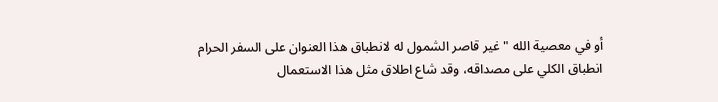أو في معصية الله " غير قاصر الشمول له لانطباق هذا العنوان على السفر الحرام انطباق الكلي على مصداقه، وقد شاع اطلاق مثل هذا الاستعمال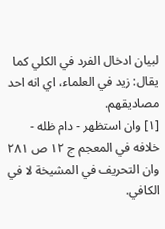لبيان ادخال الفرد في الكلي كما يقال: زيد في العلماء، اي انه احد مصاديقهم.
[١] وان استظهر - دام ظله - خلافه في المعجم ج ١٢ ص ٢٨١ وان التحريف في المشيخة لا في الكافي.